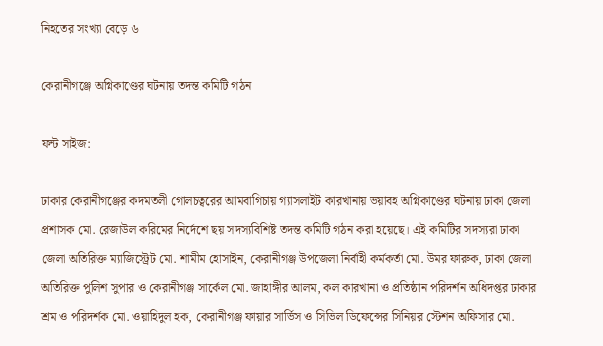নিহতের সংখ্যা বেড়ে ৬

কেরানীগঞ্জে অগ্নিকাণ্ডের ঘটনায় তদন্ত কমিটি গঠন

ফন্ট সাইজ:

ঢাকার কেরানীগঞ্জের কদমতলী গোলচত্বরের আমবাগিচায় গ্যাসলাইট কারখানায় ভয়াবহ অগ্নিকাণ্ডের ঘটনায় ঢাকা জেলা প্রশাসক মো. রেজাউল করিমের নির্দেশে ছয় সদস্যবিশিষ্ট তদন্ত কমিটি গঠন করা হয়েছে। এই কমিটির সদস্যরা ঢাকা জেলা অতিরিক্ত ম্যাজিস্ট্রেট মো. শামীম হোসাইন, কেরানীগঞ্জ উপজেলা নির্বাহী কর্মকর্তা মো. উমর ফারুক, ঢাকা জেলা অতিরিক্ত পুলিশ সুপার ও কেরানীগঞ্জ সার্কেল মো. জাহাঙ্গীর আলম, কল কারখানা ও প্রতিষ্ঠান পরিদর্শন অধিদপ্তর ঢাকার শ্রম ও পরিদর্শক মো. ওয়াহিদুল হক, কেরানীগঞ্জ ফায়ার সার্ভিস ও সিভিল ডিফেন্সের সিনিয়র স্টেশন অফিসার মো.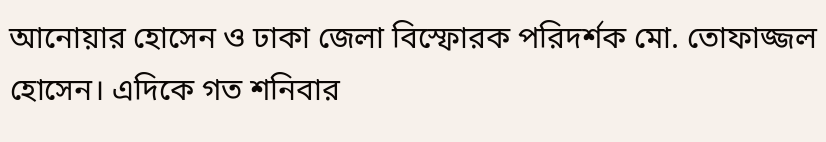আনোয়ার হোসেন ও ঢাকা জেলা বিস্ফোরক পরিদর্শক মো. তোফাজ্জল হোসেন। এদিকে গত শনিবার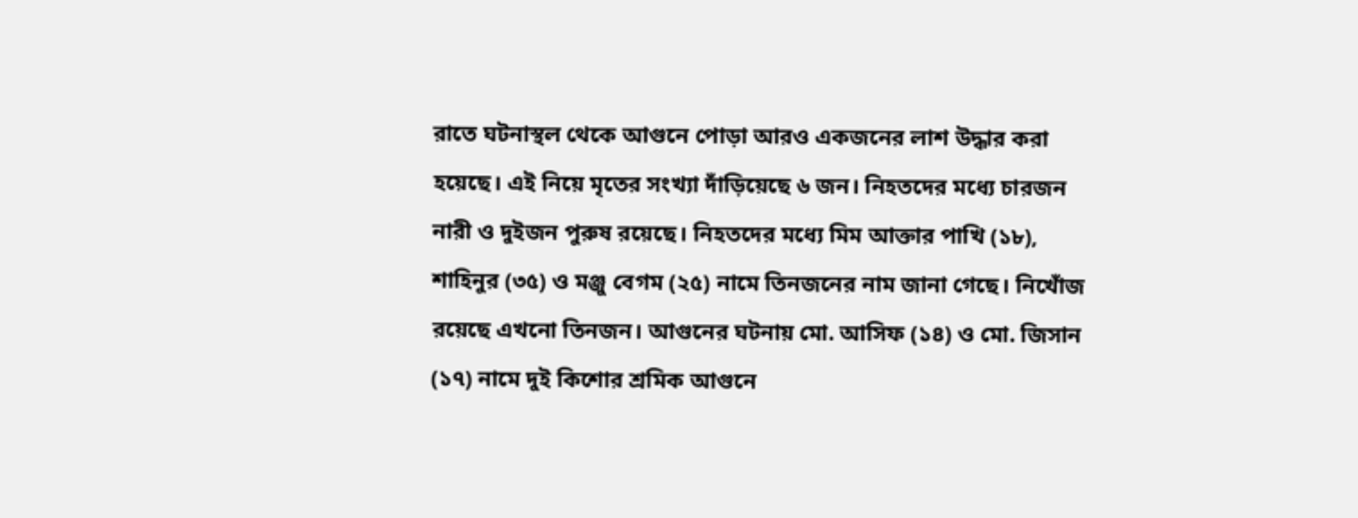রাতে ঘটনাস্থল থেকে আগুনে পোড়া আরও একজনের লাশ উদ্ধার করা হয়েছে। এই নিয়ে মৃতের সংখ্যা দাঁড়িয়েছে ৬ জন। নিহতদের মধ্যে চারজন নারী ও দুইজন পুরুষ রয়েছে। নিহতদের মধ্যে মিম আক্তার পাখি (১৮), শাহিনুর (৩৫) ও মঞ্জু বেগম (২৫) নামে তিনজনের নাম জানা গেছে। নিখোঁজ রয়েছে এখনো তিনজন। আগুনের ঘটনায় মো. আসিফ (১৪) ও মো. জিসান (১৭) নামে দুই কিশোর শ্রমিক আগুনে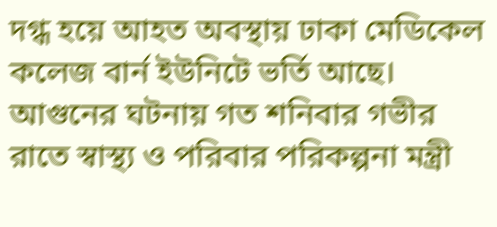দগ্ধ হয়ে আহত অবস্থায় ঢাকা মেডিকেল কলেজ বার্ন ইউনিটে ভর্তি আছে। আগুনের ঘটনায় গত শনিবার গভীর রাতে স্বাস্থ্য ও পরিবার পরিকল্পনা মন্ত্রী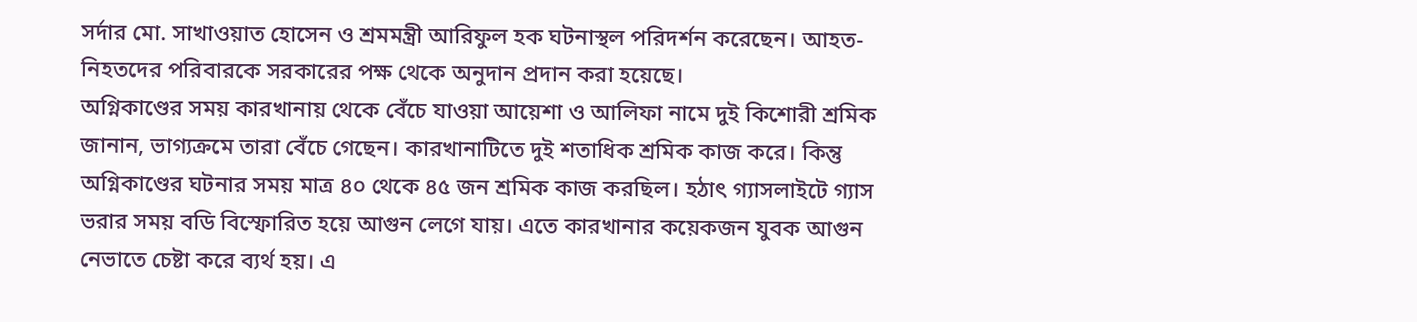সর্দার মো. সাখাওয়াত হোসেন ও শ্রমমন্ত্রী আরিফুল হক ঘটনাস্থল পরিদর্শন করেছেন। আহত- নিহতদের পরিবারকে সরকারের পক্ষ থেকে অনুদান প্রদান করা হয়েছে।
অগ্নিকাণ্ডের সময় কারখানায় থেকে বেঁচে যাওয়া আয়েশা ও আলিফা নামে দুই কিশোরী শ্রমিক জানান, ভাগ্যক্রমে তারা বেঁচে গেছেন। কারখানাটিতে দুই শতাধিক শ্রমিক কাজ করে। কিন্তু অগ্নিকাণ্ডের ঘটনার সময় মাত্র ৪০ থেকে ৪৫ জন শ্রমিক কাজ করছিল। হঠাৎ গ্যাসলাইটে গ্যাস ভরার সময় বডি বিস্ফোরিত হয়ে আগুন লেগে যায়। এতে কারখানার কয়েকজন যুবক আগুন নেভাতে চেষ্টা করে ব্যর্থ হয়। এ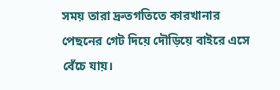সময় তারা দ্রুতগতিতে কারখানার পেছনের গেট দিয়ে দৌড়িয়ে বাইরে এসে বেঁচে যায়।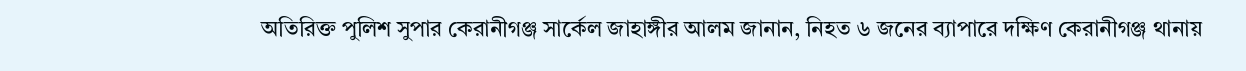অতিরিক্ত পুলিশ সুপার কেরানীগঞ্জ সার্কেল জাহাঙ্গীর আলম জানান, নিহত ৬ জনের ব্যাপারে দক্ষিণ কেরানীগঞ্জ থানায়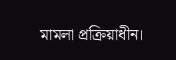মামলা প্রক্রিয়াধীন।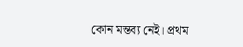কোন মন্তব্য নেই। প্রথম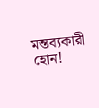মন্তব্যকারী হোন!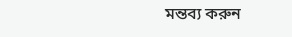মন্তব্য করুন